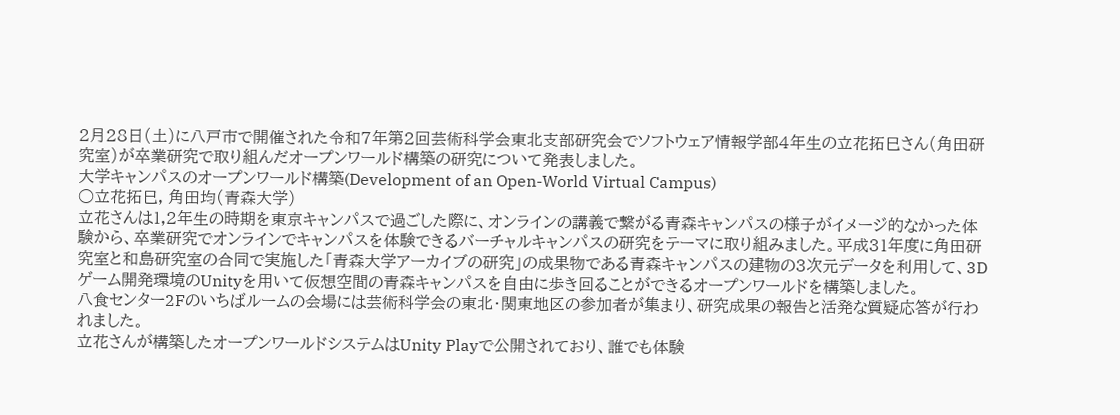2月28日(土)に八戸市で開催された令和7年第2回芸術科学会東北支部研究会でソフトウェア情報学部4年生の立花拓巳さん(角田研究室)が卒業研究で取り組んだオープンワールド構築の研究について発表しました。
大学キャンパスのオープンワールド構築(Development of an Open-World Virtual Campus)
○立花拓巳, 角田均(青森大学)
立花さんは1,2年生の時期を東京キャンパスで過ごした際に、オンラインの講義で繋がる青森キャンパスの様子がイメージ的なかった体験から、卒業研究でオンラインでキャンパスを体験できるバーチャルキャンパスの研究をテーマに取り組みました。平成31年度に角田研究室と和島研究室の合同で実施した「青森大学アーカイブの研究」の成果物である青森キャンパスの建物の3次元データを利用して、3Dゲーム開発環境のUnityを用いて仮想空間の青森キャンパスを自由に歩き回ることができるオープンワールドを構築しました。
八食センター2Fのいちばルームの会場には芸術科学会の東北・関東地区の参加者が集まり、研究成果の報告と活発な質疑応答が行われました。
立花さんが構築したオープンワールドシステムはUnity Playで公開されており、誰でも体験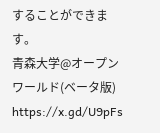することができます。
青森大学@オープンワールド(ベータ版)
https://x.gd/U9pFs